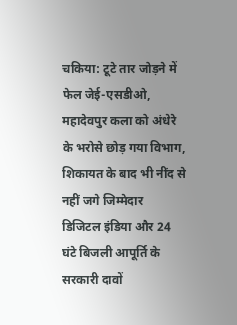चकिया: टूटे तार जोड़ने में फेल जेई-एसडीओ, महादेवपुर कला को अंधेरे के भरोसे छोड़ गया विभाग, शिकायत के बाद भी नींद से नहीं जगे जिम्मेदार
डिजिटल इंडिया और 24 घंटे बिजली आपूर्ति के सरकारी दावों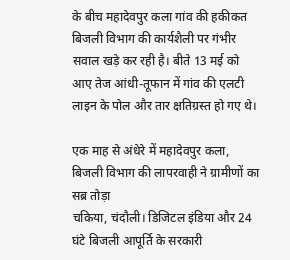के बीच महादेवपुर कला गांव की हकीकत बिजली विभाग की कार्यशैली पर गंभीर सवाल खड़े कर रही है। बीते 13 मई को आए तेज आंधी-तूफान में गांव की एलटी लाइन के पोल और तार क्षतिग्रस्त हो गए थे।

एक माह से अंधेरे में महादेवपुर कला, बिजली विभाग की लापरवाही ने ग्रामीणों का सब्र तोड़ा
चकिया, चंदौली। डिजिटल इंडिया और 24 घंटे बिजली आपूर्ति के सरकारी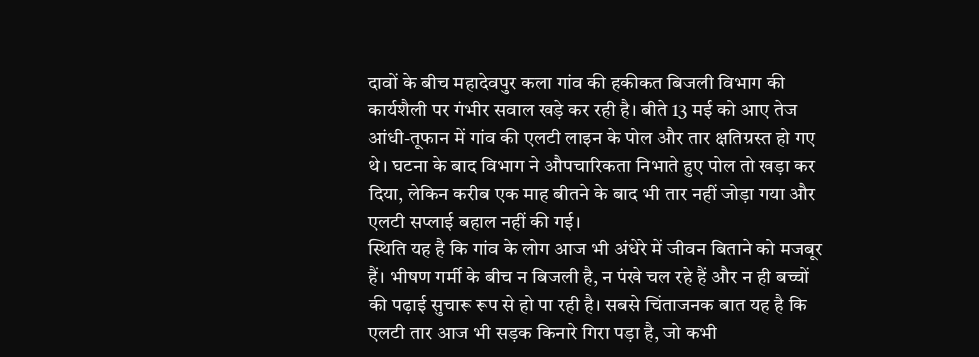दावों के बीच महादेवपुर कला गांव की हकीकत बिजली विभाग की कार्यशैली पर गंभीर सवाल खड़े कर रही है। बीते 13 मई को आए तेज आंधी-तूफान में गांव की एलटी लाइन के पोल और तार क्षतिग्रस्त हो गए थे। घटना के बाद विभाग ने औपचारिकता निभाते हुए पोल तो खड़ा कर दिया, लेकिन करीब एक माह बीतने के बाद भी तार नहीं जोड़ा गया और एलटी सप्लाई बहाल नहीं की गई।
स्थिति यह है कि गांव के लोग आज भी अंधेरे में जीवन बिताने को मजबूर हैं। भीषण गर्मी के बीच न बिजली है, न पंखे चल रहे हैं और न ही बच्चों की पढ़ाई सुचारू रूप से हो पा रही है। सबसे चिंताजनक बात यह है कि एलटी तार आज भी सड़क किनारे गिरा पड़ा है, जो कभी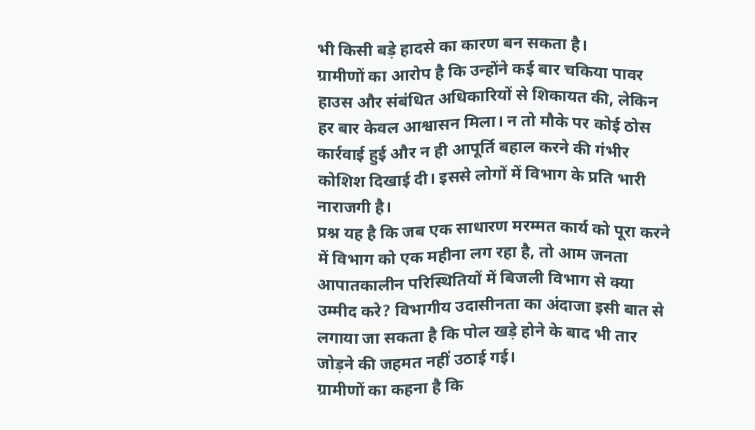भी किसी बड़े हादसे का कारण बन सकता है।
ग्रामीणों का आरोप है कि उन्होंने कई बार चकिया पावर हाउस और संबंधित अधिकारियों से शिकायत की, लेकिन हर बार केवल आश्वासन मिला। न तो मौके पर कोई ठोस कार्रवाई हुई और न ही आपूर्ति बहाल करने की गंभीर कोशिश दिखाई दी। इससे लोगों में विभाग के प्रति भारी नाराजगी है।
प्रश्न यह है कि जब एक साधारण मरम्मत कार्य को पूरा करने में विभाग को एक महीना लग रहा है, तो आम जनता आपातकालीन परिस्थितियों में बिजली विभाग से क्या उम्मीद करे? विभागीय उदासीनता का अंदाजा इसी बात से लगाया जा सकता है कि पोल खड़े होने के बाद भी तार जोड़ने की जहमत नहीं उठाई गई।
ग्रामीणों का कहना है कि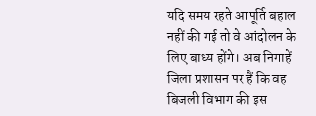यदि समय रहते आपूर्ति बहाल नहीं की गई तो वे आंदोलन के लिए बाध्य होंगे। अब निगाहें जिला प्रशासन पर हैं कि वह बिजली विभाग की इस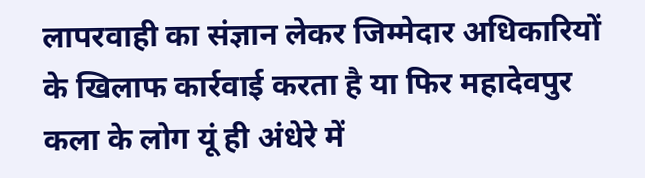लापरवाही का संज्ञान लेकर जिम्मेदार अधिकारियों के खिलाफ कार्रवाई करता है या फिर महादेवपुर कला के लोग यूं ही अंधेरे में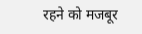रहने को मजबूर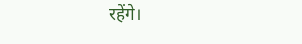रहेंगे।